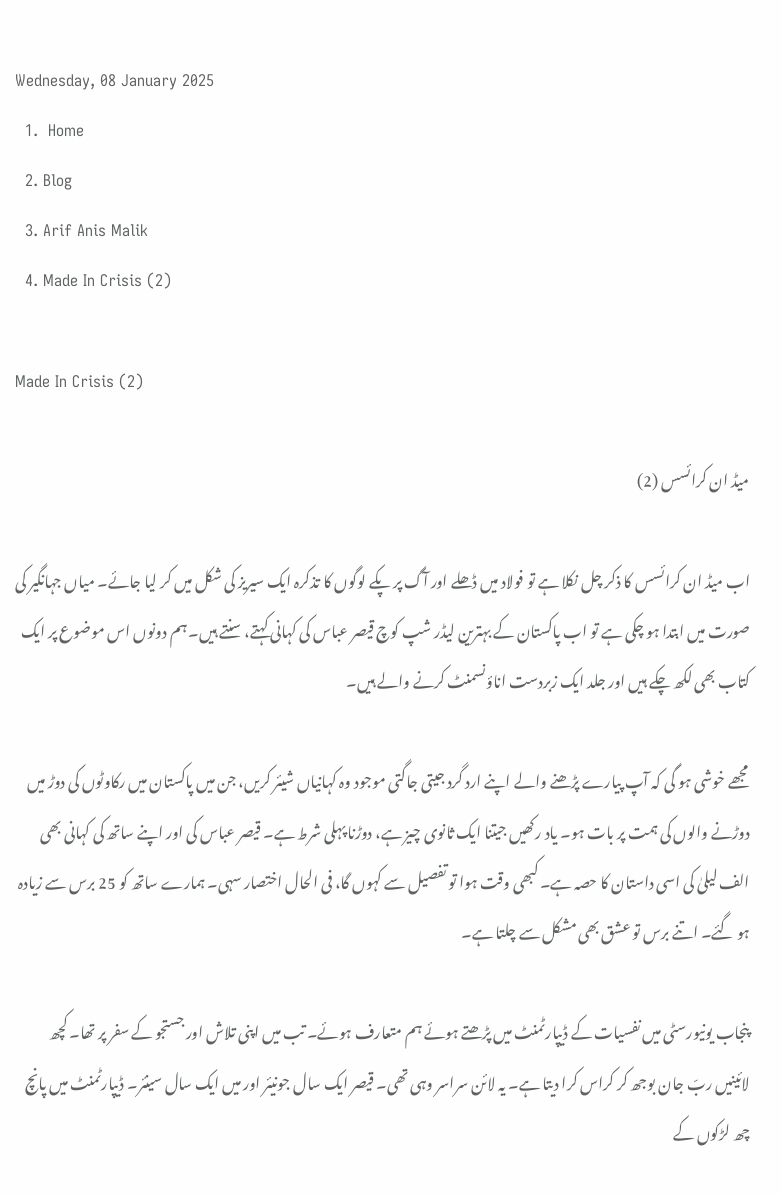Wednesday, 08 January 2025
  1.  Home
  2. Blog
  3. Arif Anis Malik
  4. Made In Crisis (2)

Made In Crisis (2)

میڈ ان کرائسس (2)

اب میڈ ان کرائسس کا ذکر چل نکلا ہے تو فولاد میں ڈھلے اور آگ پر پکے لوگوں کا تذکرہ ایک سیریز کی شکل میں کر لیا جائے۔ میاں جہانگیر کی صورت میں ابتدا ہو چکی ہے تو اب پاکستان کے بہترین لیڈر شپ کوچ قیصر عباس کی کہانی کہتے، سنتے ہیں۔ ہم دونوں اس موضوع پر ایک کتاب بھی لکھ چکے ہیں اور جلد ایک زبردست اناؤنسمنٹ کرنے والے ہیں۔

مجھے خوشی ہو گی کہ آپ پیارے پڑھنے والے اپنے ارد گرد جیتی جاگتی موجود وہ کہانیاں شیئر کریں، جن میں پاکستان میں رکاوٹوں کی دوڑ میں دوڑنے والوں کی ہمت پر بات ہو۔ یاد رکھیں جیتنا ایک ثانوی چیز ہے، دوڑنا پہلی شرط ہے۔ قیصر عباس کی اور اپنے ساتھ کی کہانی بھی الف لیلیٰ کی اسی داستان کا حصہ ہے۔ کبھی وقت ہوا تو تفصیل سے کہوں گا، فی الحال اختصار سہی۔ ہمارے ساتھ کو 25 برس سے زیادہ ہو گئے۔ اتنے برس تو عشق بھی مشکل سے چلتا ہے۔

پنجاب یونیورسٹی میں نفسیات کے ڈیپارٹمنٹ میں پڑھتے ہوئے ہم متعارف ہوئے۔ تب میں اپنی تلاش اور جستجو کے سفر پر تھا۔ کچھ لائینیں ربّ جان بوجھ کر کراس کرا دیتا ہے۔ یہ لائن سراسر وہی تھی۔ قیصر ایک سال جونیئر اور میں ایک سال سینئر۔ ڈیپارٹمنٹ میں پانچ چھ لڑکوں کے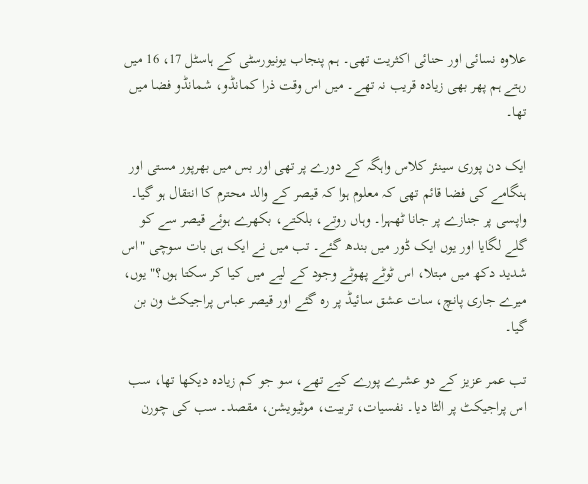علاوہ نسائی اور حنائی اکثریت تھی۔ ہم پنجاب یونیورسٹی کے ہاسٹل 17، 16 میں رہتے ہم پھر بھی زیادہ قریب نہ تھے۔ میں اس وقت ذرا کمانڈو، شمانڈو فضا میں تھا۔

ایک دن پوری سینئر کلاس واہگہ کے دورے پر تھی اور بس میں بھرپور مستی اور ہنگامے کی فضا قائم تھی کہ معلوم ہوا کہ قیصر کے والد محترم کا انتقال ہو گیا۔ واپسی پر جنازے پر جانا ٹھہرا۔ وہاں روتے، بلکتے، بکھرے ہوئے قیصر سے کو گلے لگایا اور یوں ایک ڈور میں بندھ گئے۔ تب میں نے ایک ہی بات سوچی "اس شدید دکھ میں مبتلا، اس ٹوٹے پھوٹے وجود کے لیے میں کیا کر سکتا ہوں؟" یوں، میرے جاری پانچ، سات عشق سائیڈ پر رہ گئے اور قیصر عباس پراجیکٹ ون بن گیا۔

تب عمر عزیز کے دو عشرے پورے کیے تھے، سو جو کم زیادہ دیکھا تھا، سب اس پراجیکٹ پر الٹا دیا۔ نفسیات، تربیت، موٹیویشن، مقصد۔ سب کی چورن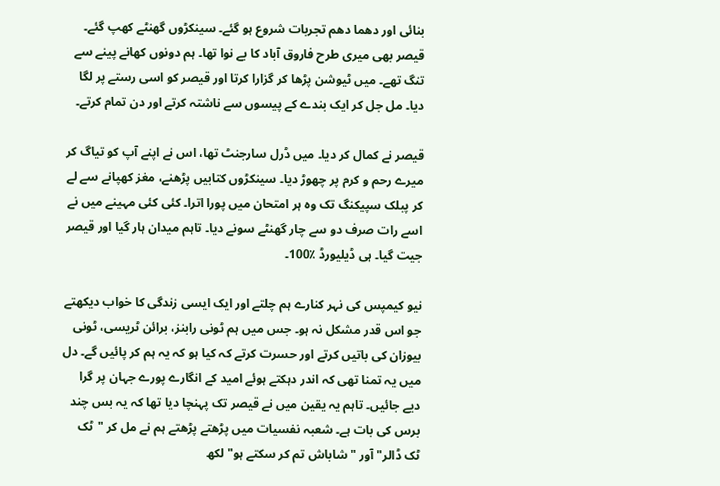بنائی اور دھما دھم تجربات شروع ہو گئے۔ سینکڑوں گھنٹے کھپ گئے۔ قیصر بھی میری طرح فاروق آباد کا بے نوا تھا۔ ہم دونوں کھانے پینے سے تنگ تھے۔ میں ٹیوشن پڑھا کر گزارا کرتا اور قیصر کو اسی رستے پر لگا دیا۔ مل جل کر ایک بندے کے پیسوں سے ناشتہ کرتے اور دن تمام کرتے۔

قیصر نے کمال کر دیا۔ میں ڈرل سارجنٹ تھا، اس نے اپنے آپ کو تیاگ کر میرے رحم و کرم پر چھوڑ دیا۔ سینکڑوں کتابیں پڑھنے، مغز کھپانے سے لے کر پبلک سپیکنگ تک وہ ہر امتحان میں پورا اترا۔ کئی کئی مہینے میں نے اسے رات صرف دو سے چار گھنٹے سونے دیا۔ تاہم میدان ہار گیا اور قیصر جیت گیا۔ ہی ڈیلیورڈ ٪100۔

نیو کیمپس کی نہر کنارے ہم چلتے اور ایک ایسی زندگی کا خواب دیکھتے جو اس قدر مشکل نہ ہو۔ جس میں ہم ٹونی رابنز، برائن ٹریسی، ٹونی بیوزان کی باتیں کرتے اور حسرت کرتے کہ کیا ہو کہ یہ ہم کر پائیں گے۔ دل میں یہ تمنا تھی کہ اندر دہکتے ہوئے امید کے انگارے پورے جہان پر گرا دیے جائیں۔ تاہم یہ یقین میں نے قیصر تک پہنچا دیا تھا کہ یہ بس چند برس کی بات ہے۔ شعبہ نفسیات میں پڑھتے پڑھتے ہم نے مل کر "ٹک ٹک ڈالر" آور "شاباش تم کر سکتے ہو" لکھ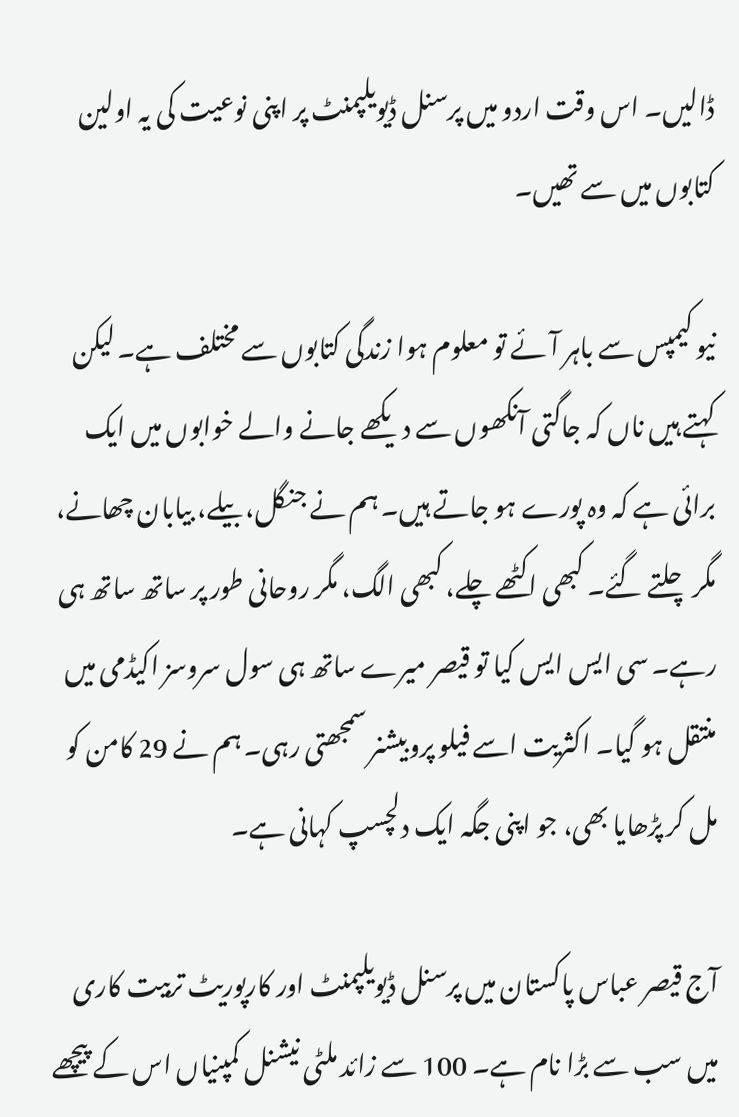ڈالیں۔ اس وقت اردو میں پرسنل ڈیویلپمنٹ پر اپنی نوعیت کی یہ اولین کتابوں میں سے تھیں۔

نیو کیمپس سے باہر آئے تو معلوم ہوا زندگی کتابوں سے مختلف ہے۔ لیکن کہتے ہیں ناں کہ جاگتی آنکھوں سے دیکھے جانے والے خوابوں میں ایک برائی ہے کہ وہ پورے ہو جاتے ہیں۔ ہم نے جنگل، بیلے، بیابان چھانے، مگر چلتے گئے۔ کبھی اکٹھے چلے، کبھی الگ، مگر روحانی طور پر ساتھ ساتھ ہی رہے۔ سی ایس ایس کیا تو قیصر میرے ساتھ ہی سول سروسز اکیڈمی میں منتقل ہو گیا۔ اکثریت اسے فیلو پروبیشنر سمجھتی رہی۔ ہم نے 29 کامن کو مل کر پڑھایا بھی، جو اپنی جگہ ایک دلچسپ کہانی ہے۔

آج قیصر عباس پاکستان میں پرسنل ڈیویلپمنٹ اور کارپوریٹ تربیت کاری میں سب سے بڑا نام ہے۔ 100 سے زائد ملٹی نیشنل کمپنیاں اس کے پیچھے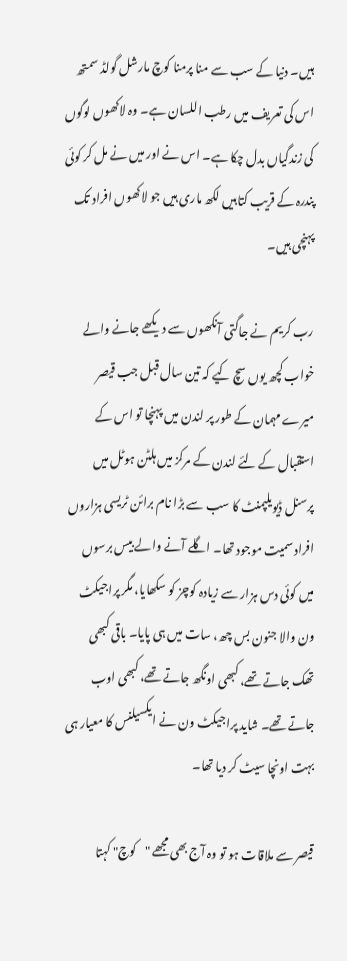ہیں۔ دنیا کے سب سے منا پرمنا کوچ مارشل گولڈ سمتھ اس کی تعریف میں رطب اللسان ہے۔ وہ لاکھوں لوگوں کی زندگیاں بدل چکا ہے۔ اس نے اور میں نے مل کر کوئی پندرہ کے قریب کتابیں لکھ ماری ہیں جو لاکھوں افراد تک پہنچی ہیں۔

رب کریم نے جاگتی آنکھوں سے دیکھے جانے والے خواب کچھ یوں سچ کیے کہ تین سال قبل جب قیصر میرے مہمان کے طور پر لندن میں پہنچا تو اس کے استقبال کے لئے لندن کے مرکز میں ہلٹن ہوٹل میں پرسنل ڈیویلپمنٹ کا سب سے بڑا نام برائن ٹریسی ہزاروں افراد سمیت موجود تھا۔ اگلے آنے والے بیس برسوں میں کوئی دس ہزار سے زیادہ کوچز کو سکھایا، مگر پراجیکٹ ون والا جنون بس چھ، سات میں ہی پایا۔ باقی کبھی تھک جاتے تھے، کبھی اونگھ جاتے تھے، کبھی اوب جاتے تھے۔ شاید پراجیکٹ ون نے ایکسیلنس کا معیار ہی بہت اونچا سیٹ کر دیا تھا۔

قیصر سے ملاقات ہو تو وہ آج بھی مجھے "کوچ" کہتا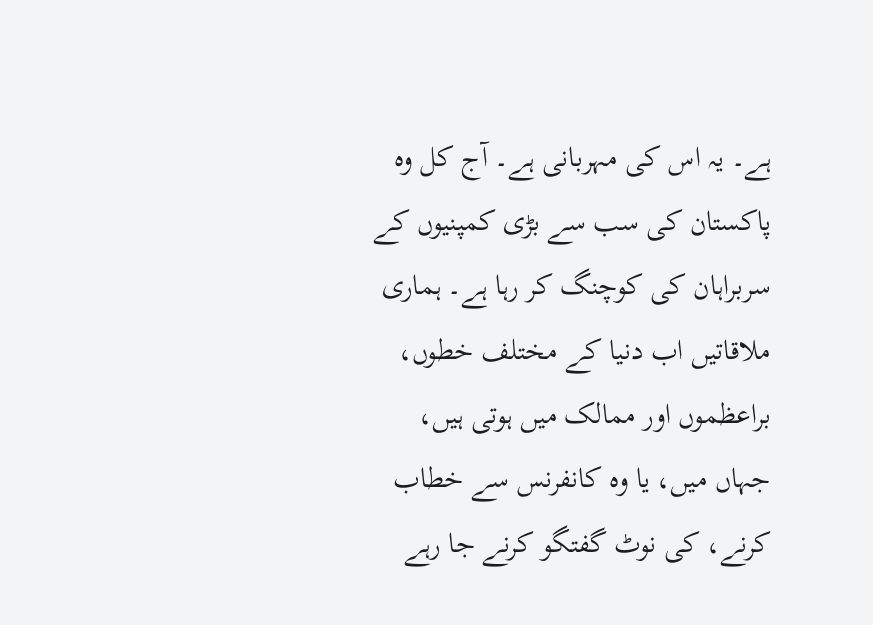ہے۔ یہ اس کی مہربانی ہے۔ آج کل وہ پاکستان کی سب سے بڑی کمپنیوں کے سربراہان کی کوچنگ کر رہا ہے۔ ہماری ملاقاتیں اب دنیا کے مختلف خطوں، براعظموں اور ممالک میں ہوتی ہیں، جہاں میں، یا وہ کانفرنس سے خطاب کرنے، کی نوٹ گفتگو کرنے جا رہے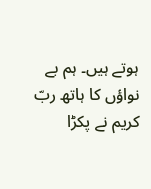ہوتے ہیں۔ ہم بے نواؤں کا ہاتھ ربّ کریم نے پکڑا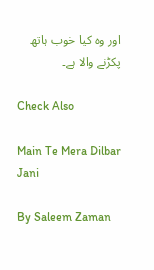اور وہ کیا خوب ہاتھ پکڑنے والا ہے۔

Check Also

Main Te Mera Dilbar Jani

By Saleem Zaman